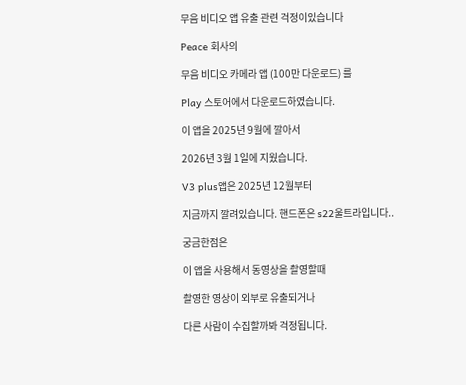무음 비디오 앱 유출 관련 걱정이있습니다

Peace 회사의

무음 비디오 카메라 앱 (100만 다운로드) 를

Play 스토어에서 다운로드하였습니다.

이 앱을 2025년 9월에 깔아서

2026년 3월 1일에 지웠습니다.

V3 plus앱은 2025년 12월부터

지금까지 깔려있습니다. 핸드폰은 s22울트라입니다..

궁금한점은

이 앱을 사용해서 동영상을 촬영할때

촬영한 영상이 외부로 유출되거나

다른 사람이 수집할까봐 걱정됩니다.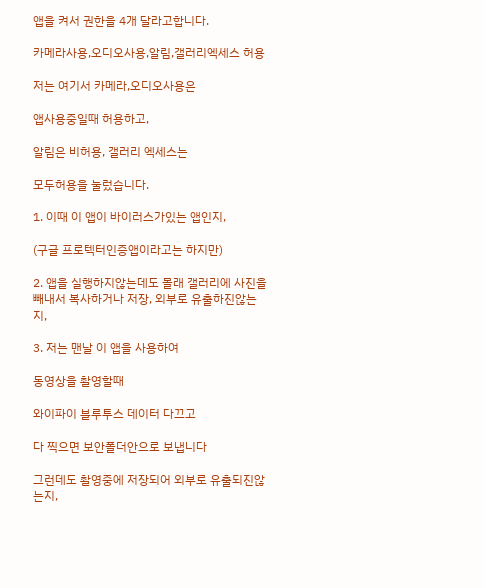앱을 켜서 권한을 4개 달라고합니다.

카메라사용,오디오사용,알림,갤러리엑세스 허용

저는 여기서 카메라,오디오사용은

앱사용중일때 허용하고,

알림은 비허용, 갤러리 엑세스는

모두허용을 눌렀습니다.

1. 이때 이 앱이 바이러스가있는 앱인지,

(구글 프로텍터인증앱이라고는 하지만)

2. 앱을 실행하지않는데도 몰래 갤러리에 사진을 빼내서 복사하거나 저장, 외부로 유출하진않는지,

3. 저는 맨날 이 앱을 사용하여

동영상을 촬영할때

와이파이 블루투스 데이터 다끄고

다 찍으면 보안폴더안으로 보냅니다

그런데도 촬영중에 저장되어 외부로 유출되진않는지,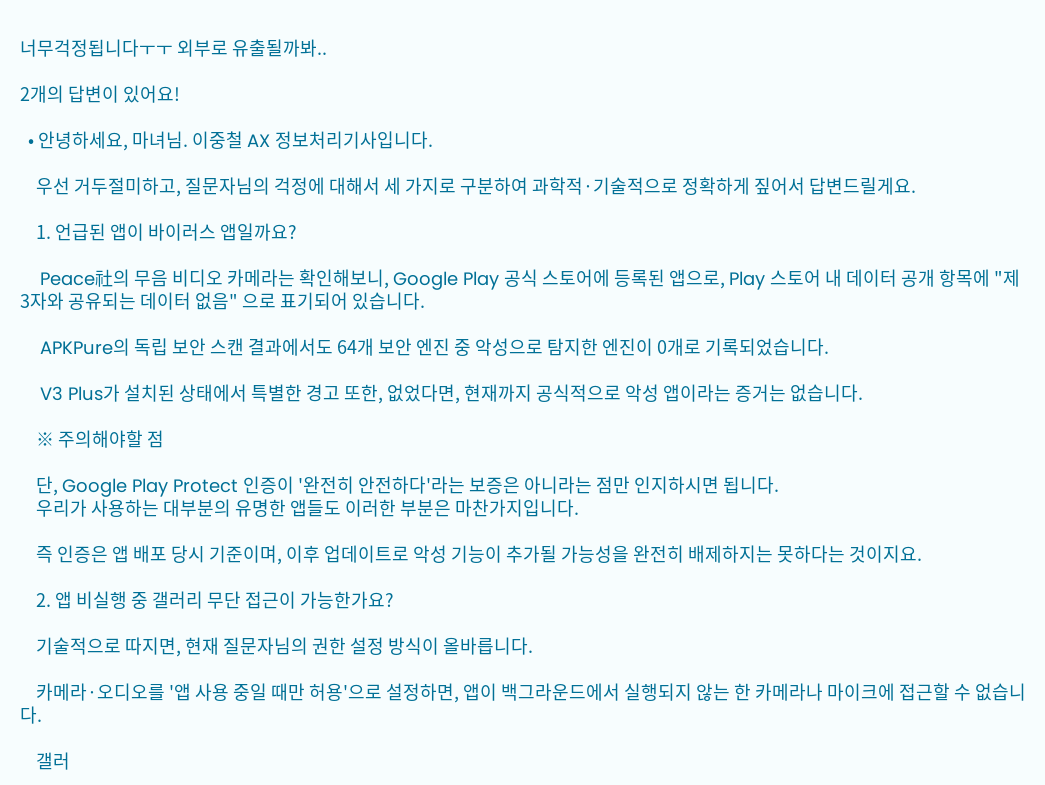너무걱정됩니다ㅜㅜ 외부로 유출될까봐..

2개의 답변이 있어요!

  • 안녕하세요, 마녀님. 이중철 AX 정보처리기사입니다.

    우선 거두절미하고, 질문자님의 걱정에 대해서 세 가지로 구분하여 과학적·기술적으로 정확하게 짚어서 답변드릴게요.

    1. 언급된 앱이 바이러스 앱일까요?

    Peace社의 무음 비디오 카메라는 확인해보니, Google Play 공식 스토어에 등록된 앱으로, Play 스토어 내 데이터 공개 항목에 "제3자와 공유되는 데이터 없음" 으로 표기되어 있습니다.

    APKPure의 독립 보안 스캔 결과에서도 64개 보안 엔진 중 악성으로 탐지한 엔진이 0개로 기록되었습니다.

    V3 Plus가 설치된 상태에서 특별한 경고 또한, 없었다면, 현재까지 공식적으로 악성 앱이라는 증거는 없습니다.

    ※ 주의해야할 점

    단, Google Play Protect 인증이 '완전히 안전하다'라는 보증은 아니라는 점만 인지하시면 됩니다.
    우리가 사용하는 대부분의 유명한 앱들도 이러한 부분은 마찬가지입니다.

    즉 인증은 앱 배포 당시 기준이며, 이후 업데이트로 악성 기능이 추가될 가능성을 완전히 배제하지는 못하다는 것이지요.

    2. 앱 비실행 중 갤러리 무단 접근이 가능한가요?

    기술적으로 따지면, 현재 질문자님의 권한 설정 방식이 올바릅니다.

    카메라·오디오를 '앱 사용 중일 때만 허용'으로 설정하면, 앱이 백그라운드에서 실행되지 않는 한 카메라나 마이크에 접근할 수 없습니다.

    갤러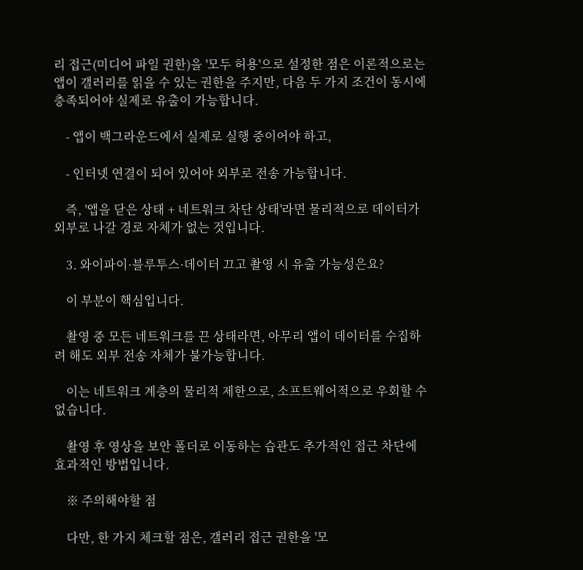리 접근(미디어 파일 권한)을 '모두 허용'으로 설정한 점은 이론적으로는 앱이 갤러리를 읽을 수 있는 권한을 주지만, 다음 두 가지 조건이 동시에 충족되어야 실제로 유출이 가능합니다.

    - 앱이 백그라운드에서 실제로 실행 중이어야 하고,

    - 인터넷 연결이 되어 있어야 외부로 전송 가능합니다.

    즉, '앱을 닫은 상태 + 네트워크 차단 상태'라면 물리적으로 데이터가 외부로 나갈 경로 자체가 없는 것입니다.

    3. 와이파이·블루투스·데이터 끄고 촬영 시 유출 가능성은요?

    이 부분이 핵심입니다.

    촬영 중 모든 네트워크를 끈 상태라면, 아무리 앱이 데이터를 수집하려 해도 외부 전송 자체가 불가능합니다.

    이는 네트워크 계층의 물리적 제한으로, 소프트웨어적으로 우회할 수 없습니다.

    촬영 후 영상을 보안 폴더로 이동하는 습관도 추가적인 접근 차단에 효과적인 방법입니다.

    ※ 주의해야할 점

    다만, 한 가지 체크할 점은, 갤러리 접근 권한을 '모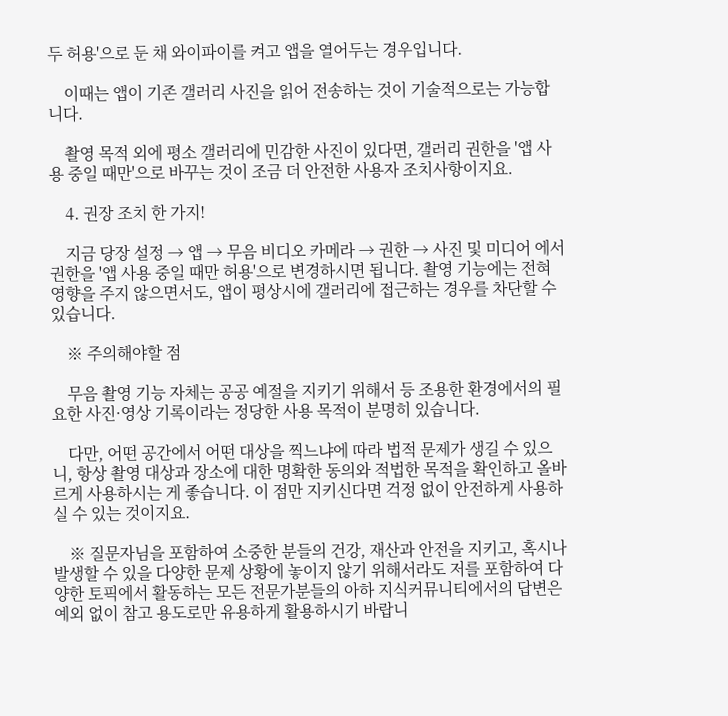두 허용'으로 둔 채 와이파이를 켜고 앱을 열어두는 경우입니다.

    이때는 앱이 기존 갤러리 사진을 읽어 전송하는 것이 기술적으로는 가능합니다.

    촬영 목적 외에 평소 갤러리에 민감한 사진이 있다면, 갤러리 권한을 '앱 사용 중일 때만'으로 바꾸는 것이 조금 더 안전한 사용자 조치사항이지요.

    4. 권장 조치 한 가지!

    지금 당장 설정 → 앱 → 무음 비디오 카메라 → 권한 → 사진 및 미디어 에서 권한을 '앱 사용 중일 때만 허용'으로 변경하시면 됩니다. 촬영 기능에는 전혀 영향을 주지 않으면서도, 앱이 평상시에 갤러리에 접근하는 경우를 차단할 수 있습니다.

    ※ 주의해야할 점

    무음 촬영 기능 자체는 공공 예절을 지키기 위해서 등 조용한 환경에서의 필요한 사진·영상 기록이라는 정당한 사용 목적이 분명히 있습니다.

    다만, 어떤 공간에서 어떤 대상을 찍느냐에 따라 법적 문제가 생길 수 있으니, 항상 촬영 대상과 장소에 대한 명확한 동의와 적법한 목적을 확인하고 올바르게 사용하시는 게 좋습니다. 이 점만 지키신다면 걱정 없이 안전하게 사용하실 수 있는 것이지요.

    ※ 질문자님을 포함하여 소중한 분들의 건강, 재산과 안전을 지키고, 혹시나 발생할 수 있을 다양한 문제 상황에 놓이지 않기 위해서라도 저를 포함하여 다양한 토픽에서 활동하는 모든 전문가분들의 아하 지식커뮤니티에서의 답변은 예외 없이 참고 용도로만 유용하게 활용하시기 바랍니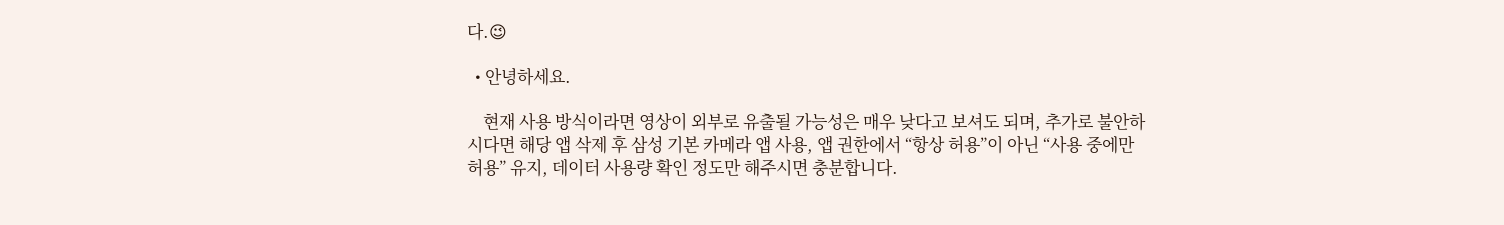다.😉

  • 안녕하세요.

    현재 사용 방식이라면 영상이 외부로 유출될 가능성은 매우 낮다고 보셔도 되며, 추가로 불안하시다면 해당 앱 삭제 후 삼성 기본 카메라 앱 사용, 앱 권한에서 “항상 허용”이 아닌 “사용 중에만 허용” 유지, 데이터 사용량 확인 정도만 해주시면 충분합니다.